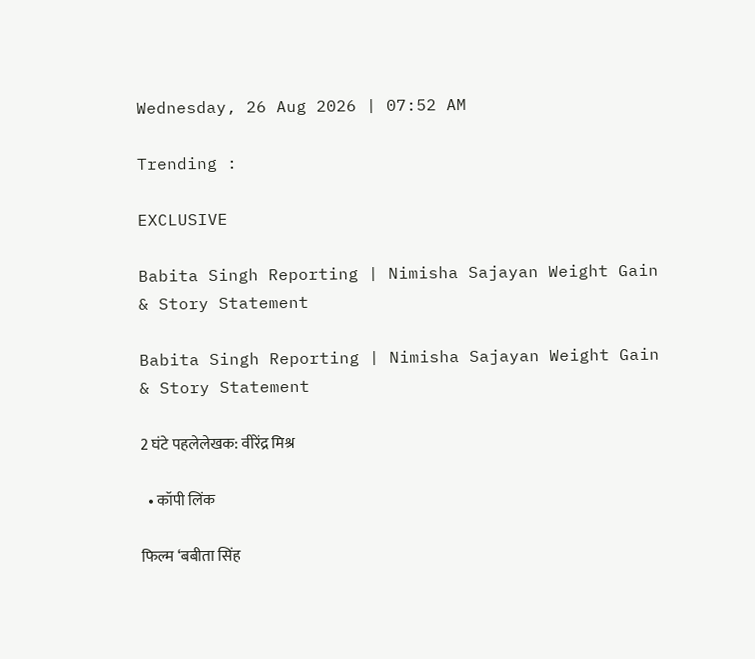Wednesday, 26 Aug 2026 | 07:52 AM

Trending :

EXCLUSIVE

Babita Singh Reporting | Nimisha Sajayan Weight Gain & Story Statement

Babita Singh Reporting | Nimisha Sajayan Weight Gain & Story Statement

2 घंटे पहलेलेखक: वीरेंद्र मिश्र

  • कॉपी लिंक

फिल्म ‘बबीता सिंह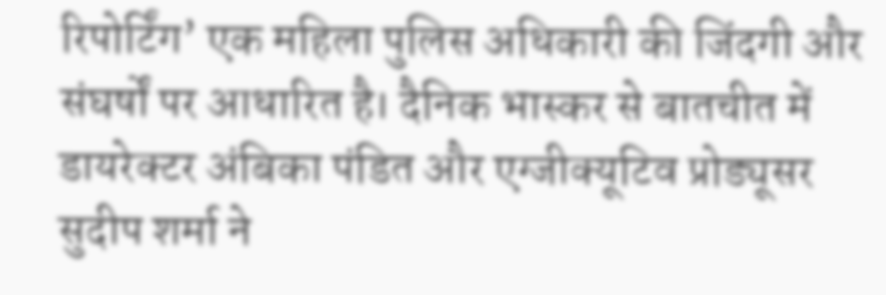रिपोर्टिंग’ एक महिला पुलिस अधिकारी की जिंदगी और संघर्षों पर आधारित है। दैनिक भास्कर से बातचीत में डायरेक्टर अंबिका पंडित और एग्जीक्यूटिव प्रोड्यूसर सुदीप शर्मा ने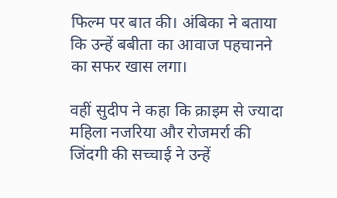फिल्म पर बात की। अंबिका ने बताया कि उन्हें बबीता का आवाज पहचानने का सफर खास लगा।

वहीं सुदीप ने कहा कि क्राइम से ज्यादा महिला नजरिया और रोजमर्रा की जिंदगी की सच्चाई ने उन्हें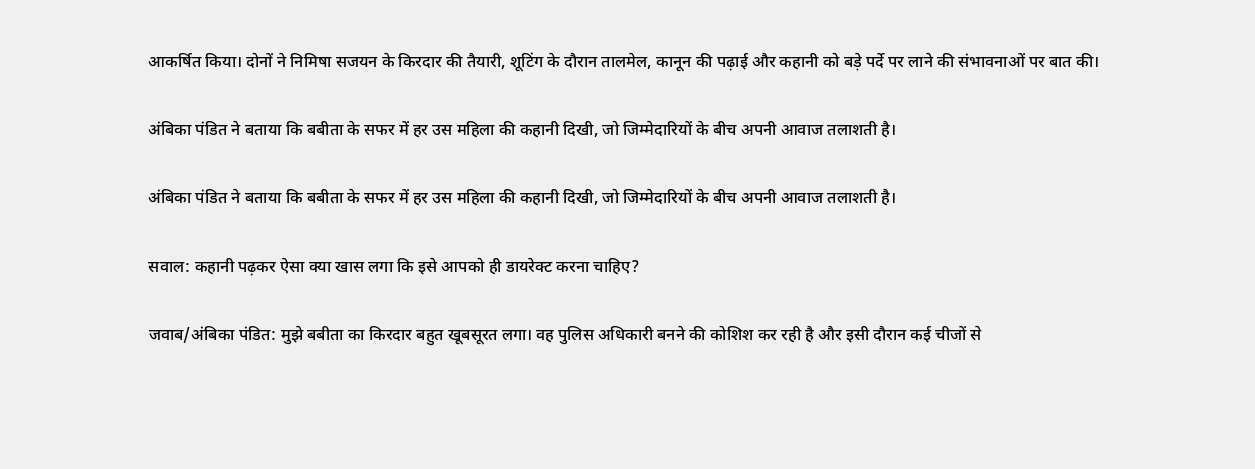आकर्षित किया। दोनों ने निमिषा सजयन के किरदार की तैयारी, शूटिंग के दौरान तालमेल, कानून की पढ़ाई और कहानी को बड़े पर्दे पर लाने की संभावनाओं पर बात की।

अंबिका पंडित ने बताया कि बबीता के सफर में हर उस महिला की कहानी दिखी, जो जिम्मेदारियों के बीच अपनी आवाज तलाशती है।

अंबिका पंडित ने बताया कि बबीता के सफर में हर उस महिला की कहानी दिखी, जो जिम्मेदारियों के बीच अपनी आवाज तलाशती है।

सवाल: कहानी पढ़कर ऐसा क्या खास लगा कि इसे आपको ही डायरेक्ट करना चाहिए?

जवाब/अंबिका पंडित: मुझे बबीता का किरदार बहुत खूबसूरत लगा। वह पुलिस अधिकारी बनने की कोशिश कर रही है और इसी दौरान कई चीजों से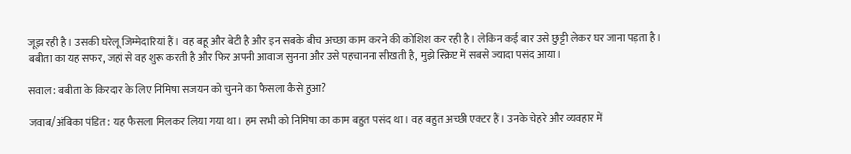जूझ रही है। उसकी घरेलू जिम्मेदारियां हैं। वह बहू और बेटी है और इन सबके बीच अच्छा काम करने की कोशिश कर रही है। लेकिन कई बार उसे छुट्टी लेकर घर जाना पड़ता है। बबीता का यह सफर, जहां से वह शुरू करती है और फिर अपनी आवाज सुनना और उसे पहचानना सीखती है, मुझे स्क्रिप्ट में सबसे ज्यादा पसंद आया।

सवाल: बबीता के किरदार के लिए निमिषा सजयन को चुनने का फैसला कैसे हुआ?

जवाब/अंबिका पंडित: यह फैसला मिलकर लिया गया था। हम सभी को निमिषा का काम बहुत पसंद था। वह बहुत अच्छी एक्टर हैं। उनके चेहरे और व्यवहार में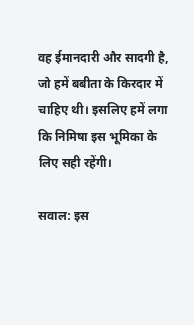वह ईमानदारी और सादगी है, जो हमें बबीता के किरदार में चाहिए थी। इसलिए हमें लगा कि निमिषा इस भूमिका के लिए सही रहेंगी।

सवाल: इस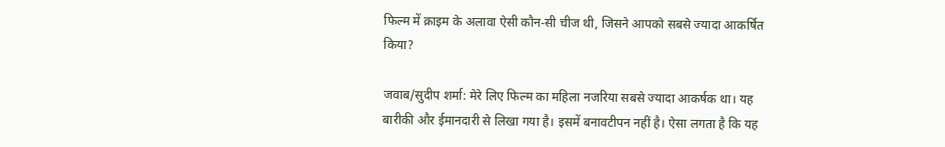फिल्म में क्राइम के अलावा ऐसी कौन-सी चीज थी, जिसने आपको सबसे ज्यादा आकर्षित किया?

जवाब/सुदीप शर्मा: मेरे लिए फिल्म का महिला नजरिया सबसे ज्यादा आकर्षक था। यह बारीकी और ईमानदारी से लिखा गया है। इसमें बनावटीपन नहीं है। ऐसा लगता है कि यह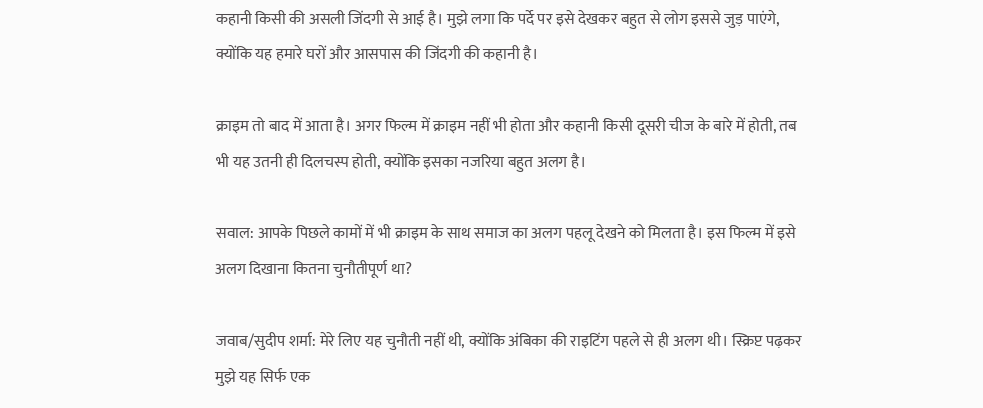कहानी किसी की असली जिंदगी से आई है। मुझे लगा कि पर्दे पर इसे देखकर बहुत से लोग इससे जुड़ पाएंगे, क्योंकि यह हमारे घरों और आसपास की जिंदगी की कहानी है।

क्राइम तो बाद में आता है। अगर फिल्म में क्राइम नहीं भी होता और कहानी किसी दूसरी चीज के बारे में होती, तब भी यह उतनी ही दिलचस्प होती, क्योंकि इसका नजरिया बहुत अलग है।

सवाल: आपके पिछले कामों में भी क्राइम के साथ समाज का अलग पहलू देखने को मिलता है। इस फिल्म में इसे अलग दिखाना कितना चुनौतीपूर्ण था?

जवाब/सुदीप शर्मा: मेरे लिए यह चुनौती नहीं थी, क्योंकि अंबिका की राइटिंग पहले से ही अलग थी। स्क्रिप्ट पढ़कर मुझे यह सिर्फ एक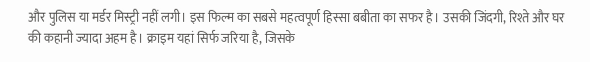और पुलिस या मर्डर मिस्ट्री नहीं लगी। इस फिल्म का सबसे महत्वपूर्ण हिस्सा बबीता का सफर है। उसकी जिंदगी, रिश्ते और घर की कहानी ज्यादा अहम है। क्राइम यहां सिर्फ जरिया है, जिसके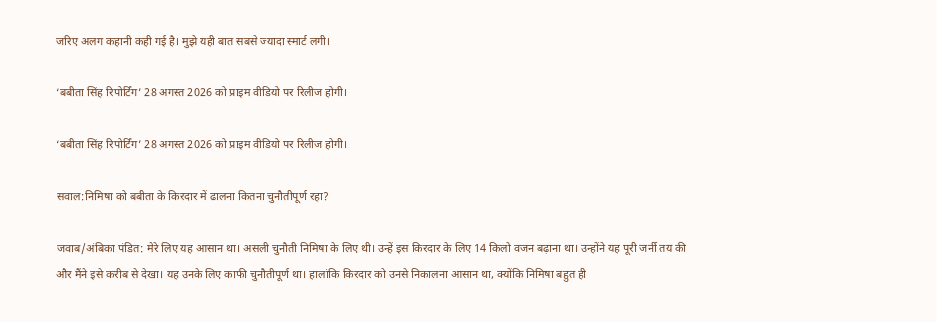जरिए अलग कहानी कही गई है। मुझे यही बात सबसे ज्यादा स्मार्ट लगी।

‘बबीता सिंह रिपोर्टिंग’ 28 अगस्त 2026 को प्राइम वीडियो पर रिलीज होगी।

‘बबीता सिंह रिपोर्टिंग’ 28 अगस्त 2026 को प्राइम वीडियो पर रिलीज होगी।

सवाल:निमिषा को बबीता के किरदार में ढालना कितना चुनौतीपूर्ण रहा?

जवाब/अंबिका पंडित: मेरे लिए यह आसान था। असली चुनौती निमिषा के लिए थी। उन्हें इस किरदार के लिए 14 किलो वजन बढ़ाना था। उन्होंने यह पूरी जर्नी तय की और मैंने इसे करीब से देखा। यह उनके लिए काफी चुनौतीपूर्ण था। हालांकि किरदार को उनसे निकालना आसान था, क्योंकि निमिषा बहुत ही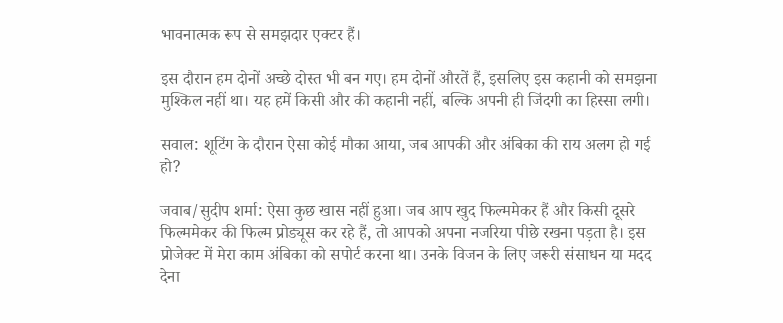भावनात्मक रूप से समझदार एक्टर हैं।

इस दौरान हम दोनों अच्छे दोस्त भी बन गए। हम दोनों औरतें हैं, इसलिए इस कहानी को समझना मुश्किल नहीं था। यह हमें किसी और की कहानी नहीं, बल्कि अपनी ही जिंदगी का हिस्सा लगी।

सवाल: शूटिंग के दौरान ऐसा कोई मौका आया, जब आपकी और अंबिका की राय अलग हो गई हो?

जवाब/सुदीप शर्मा: ऐसा कुछ खास नहीं हुआ। जब आप खुद फिल्ममेकर हैं और किसी दूसरे फिल्ममेकर की फिल्म प्रोड्यूस कर रहे हैं, तो आपको अपना नजरिया पीछे रखना पड़ता है। इस प्रोजेक्ट में मेरा काम अंबिका को सपोर्ट करना था। उनके विजन के लिए जरूरी संसाधन या मदद देना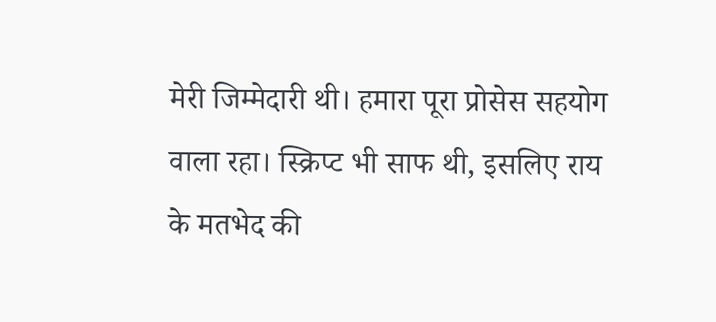मेरी जिम्मेदारी थी। हमारा पूरा प्रोसेस सहयोग वाला रहा। स्क्रिप्ट भी साफ थी, इसलिए राय के मतभेद की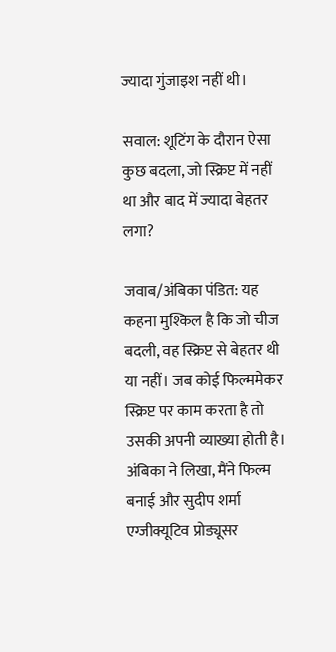ज्यादा गुंजाइश नहीं थी।

सवाल: शूटिंग के दौरान ऐसा कुछ बदला, जो स्क्रिप्ट में नहीं था और बाद में ज्यादा बेहतर लगा?

जवाब/अंबिका पंडित: यह कहना मुश्किल है कि जो चीज बदली, वह स्क्रिप्ट से बेहतर थी या नहीं। जब कोई फिल्ममेकर स्क्रिप्ट पर काम करता है तो उसकी अपनी व्याख्या होती है। अंबिका ने लिखा, मैंने फिल्म बनाई और सुदीप शर्मा एग्जीक्यूटिव प्रोड्यूसर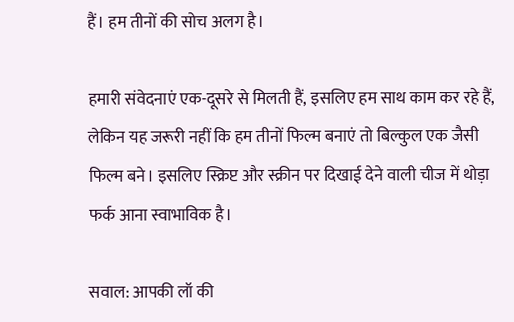हैं। हम तीनों की सोच अलग है।

हमारी संवेदनाएं एक-दूसरे से मिलती हैं, इसलिए हम साथ काम कर रहे हैं, लेकिन यह जरूरी नहीं कि हम तीनों फिल्म बनाएं तो बिल्कुल एक जैसी फिल्म बने। इसलिए स्क्रिप्ट और स्क्रीन पर दिखाई देने वाली चीज में थोड़ा फर्क आना स्वाभाविक है।

सवाल: आपकी लॉ की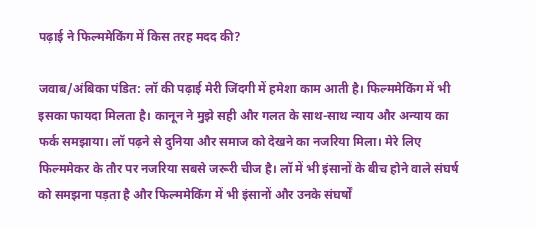पढ़ाई ने फिल्ममेकिंग में किस तरह मदद की?

जवाब/अंबिका पंडित: लॉ की पढ़ाई मेरी जिंदगी में हमेशा काम आती है। फिल्ममेकिंग में भी इसका फायदा मिलता है। कानून ने मुझे सही और गलत के साथ-साथ न्याय और अन्याय का फर्क समझाया। लॉ पढ़ने से दुनिया और समाज को देखने का नजरिया मिला। मेरे लिए फिल्ममेकर के तौर पर नजरिया सबसे जरूरी चीज है। लॉ में भी इंसानों के बीच होने वाले संघर्ष को समझना पड़ता है और फिल्ममेकिंग में भी इंसानों और उनके संघर्षों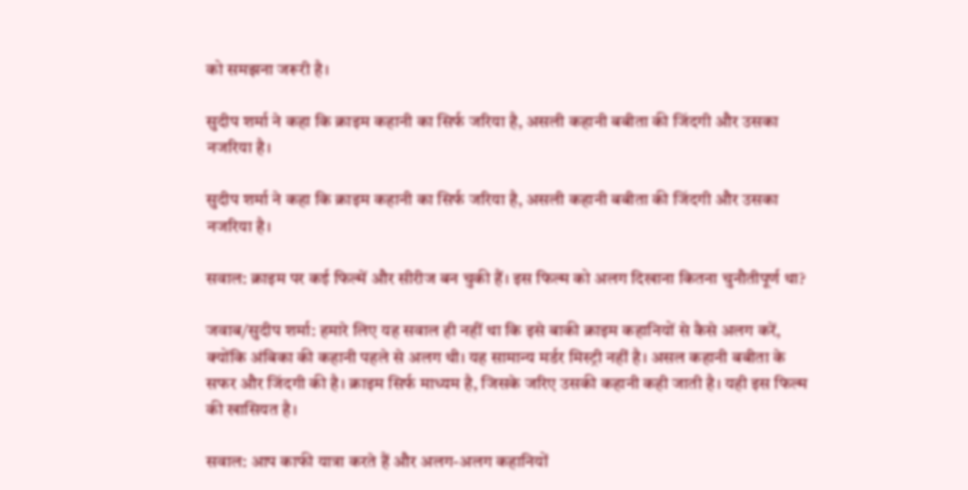को समझना जरूरी है।

सुदीप शर्मा ने कहा कि क्राइम कहानी का सिर्फ जरिया है, असली कहानी बबीता की जिंदगी और उसका नजरिया है।

सुदीप शर्मा ने कहा कि क्राइम कहानी का सिर्फ जरिया है, असली कहानी बबीता की जिंदगी और उसका नजरिया है।

सवाल: क्राइम पर कई फिल्में और सीरीज बन चुकी हैं। इस फिल्म को अलग दिखाना कितना चुनौतीपूर्ण था?

जवाब/सुदीप शर्मा: हमारे लिए यह सवाल ही नहीं था कि इसे बाकी क्राइम कहानियों से कैसे अलग करें, क्योंकि अंबिका की कहानी पहले से अलग थी। यह सामान्य मर्डर मिस्ट्री नहीं है। असल कहानी बबीता के सफर और जिंदगी की है। क्राइम सिर्फ माध्यम है, जिसके जरिए उसकी कहानी कही जाती है। यही इस फिल्म की खासियत है।

सवाल: आप काफी यात्रा करते हैं और अलग-अलग कहानियों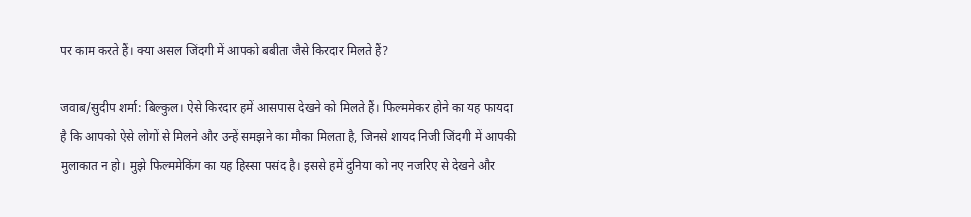पर काम करते हैं। क्या असल जिंदगी में आपको बबीता जैसे किरदार मिलते हैं?

जवाब/सुदीप शर्मा: बिल्कुल। ऐसे किरदार हमें आसपास देखने को मिलते हैं। फिल्ममेकर होने का यह फायदा है कि आपको ऐसे लोगों से मिलने और उन्हें समझने का मौका मिलता है, जिनसे शायद निजी जिंदगी में आपकी मुलाकात न हो। मुझे फिल्ममेकिंग का यह हिस्सा पसंद है। इससे हमें दुनिया को नए नजरिए से देखने और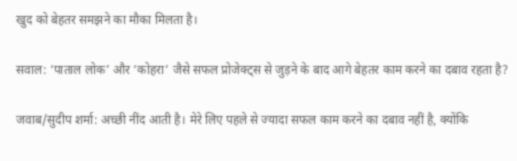खुद को बेहतर समझने का मौका मिलता है।

सवाल: ‘पाताल लोक’ और ‘कोहरा’ जैसे सफल प्रोजेक्ट्स से जुड़ने के बाद आगे बेहतर काम करने का दबाव रहता है?

जवाब/सुदीप शर्मा: अच्छी नींद आती है। मेरे लिए पहले से ज्यादा सफल काम करने का दबाव नहीं है, क्योंकि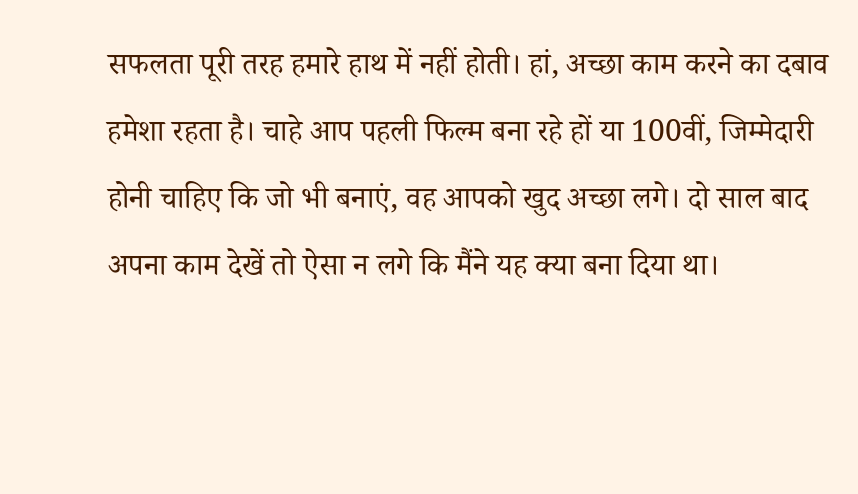सफलता पूरी तरह हमारे हाथ में नहीं होती। हां, अच्छा काम करने का दबाव हमेशा रहता है। चाहे आप पहली फिल्म बना रहे हों या 100वीं, जिम्मेदारी होनी चाहिए कि जो भी बनाएं, वह आपको खुद अच्छा लगे। दो साल बाद अपना काम देखें तो ऐसा न लगे कि मैंने यह क्या बना दिया था।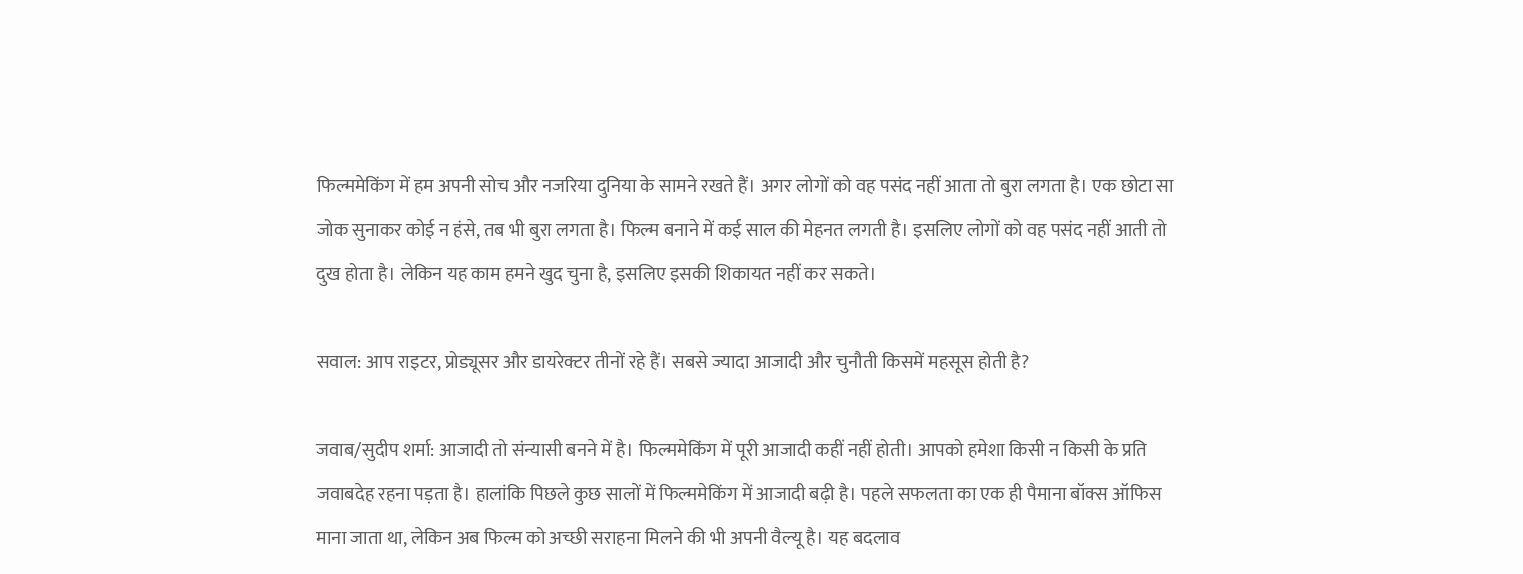फिल्ममेकिंग में हम अपनी सोच और नजरिया दुनिया के सामने रखते हैं। अगर लोगों को वह पसंद नहीं आता तो बुरा लगता है। एक छोटा सा जोक सुनाकर कोई न हंसे, तब भी बुरा लगता है। फिल्म बनाने में कई साल की मेहनत लगती है। इसलिए लोगों को वह पसंद नहीं आती तो दुख होता है। लेकिन यह काम हमने खुद चुना है, इसलिए इसकी शिकायत नहीं कर सकते।

सवाल: आप राइटर, प्रोड्यूसर और डायरेक्टर तीनों रहे हैं। सबसे ज्यादा आजादी और चुनौती किसमें महसूस होती है?

जवाब/सुदीप शर्मा: आजादी तो संन्यासी बनने में है। फिल्ममेकिंग में पूरी आजादी कहीं नहीं होती। आपको हमेशा किसी न किसी के प्रति जवाबदेह रहना पड़ता है। हालांकि पिछले कुछ सालों में फिल्ममेकिंग में आजादी बढ़ी है। पहले सफलता का एक ही पैमाना बॉक्स ऑफिस माना जाता था, लेकिन अब फिल्म को अच्छी सराहना मिलने की भी अपनी वैल्यू है। यह बदलाव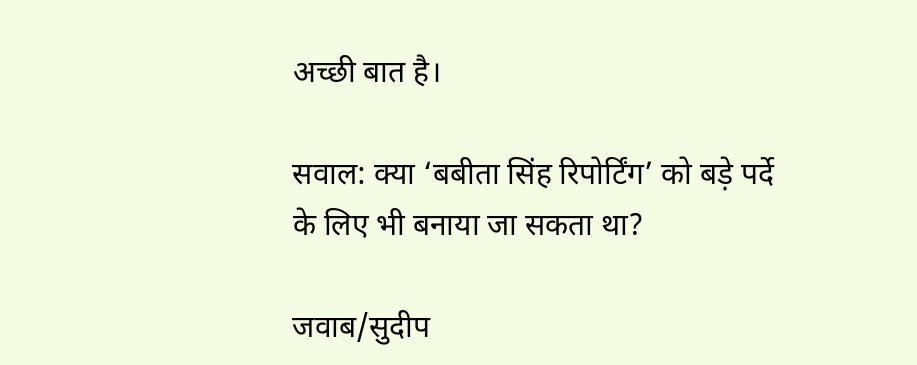अच्छी बात है।

सवाल: क्या ‘बबीता सिंह रिपोर्टिंग’ को बड़े पर्दे के लिए भी बनाया जा सकता था?

जवाब/सुदीप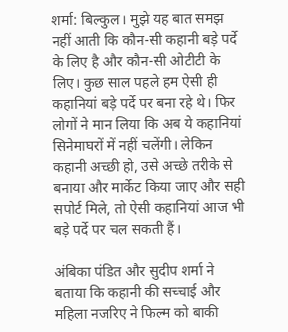शर्मा: बिल्कुल। मुझे यह बात समझ नहीं आती कि कौन-सी कहानी बड़े पर्दे के लिए है और कौन-सी ओटीटी के लिए। कुछ साल पहले हम ऐसी ही कहानियां बड़े पर्दे पर बना रहे थे। फिर लोगों ने मान लिया कि अब ये कहानियां सिनेमाघरों में नहीं चलेंगी। लेकिन कहानी अच्छी हो, उसे अच्छे तरीके से बनाया और मार्केट किया जाए और सही सपोर्ट मिले, तो ऐसी कहानियां आज भी बड़े पर्दे पर चल सकती हैं।

अंबिका पंडित और सुदीप शर्मा ने बताया कि कहानी की सच्चाई और महिला नजरिए ने फिल्म को बाकी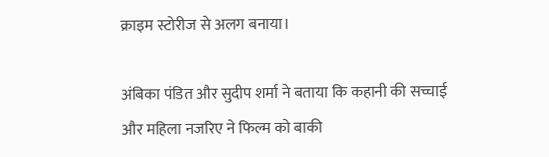क्राइम स्टोरीज से अलग बनाया।

अंबिका पंडित और सुदीप शर्मा ने बताया कि कहानी की सच्चाई और महिला नजरिए ने फिल्म को बाकी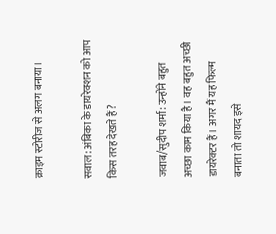क्राइम स्टोरीज से अलग बनाया।

सवाल: अंबिका के डायरेक्शन को आप किस तरह देखते हैं?

जवाब/सुदीप शर्मा: उन्होंने बहुत अच्छा काम किया है। वह बहुत अच्छी डायरेक्टर हैं। अगर मैं यह फिल्म बनाता तो शायद इसे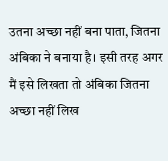उतना अच्छा नहीं बना पाता, जितना अंबिका ने बनाया है। इसी तरह अगर मैं इसे लिखता तो अंबिका जितना अच्छा नहीं लिख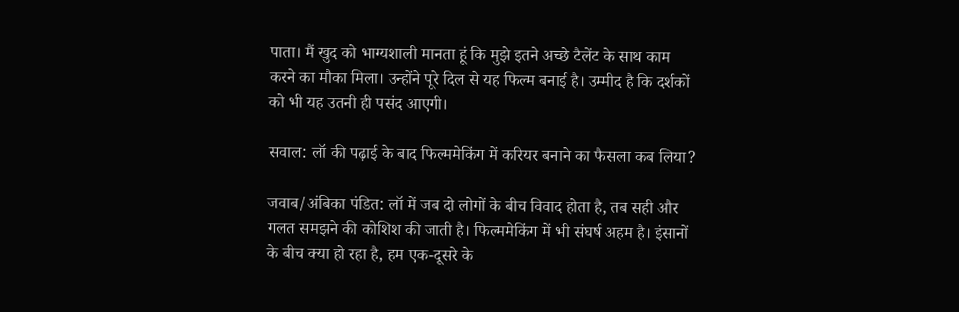पाता। मैं खुद को भाग्यशाली मानता हूं कि मुझे इतने अच्छे टैलेंट के साथ काम करने का मौका मिला। उन्होंने पूरे दिल से यह फिल्म बनाई है। उम्मीद है कि दर्शकों को भी यह उतनी ही पसंद आएगी।

सवाल: लॉ की पढ़ाई के बाद फिल्ममेकिंग में करियर बनाने का फैसला कब लिया?

जवाब/अंबिका पंडित: लॉ में जब दो लोगों के बीच विवाद होता है, तब सही और गलत समझने की कोशिश की जाती है। फिल्ममेकिंग में भी संघर्ष अहम है। इंसानों के बीच क्या हो रहा है, हम एक-दूसरे के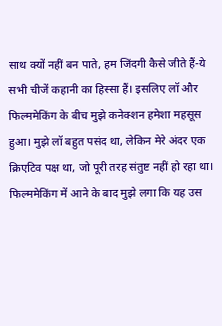साथ क्यों नहीं बन पाते, हम जिंदगी कैसे जीते हैं-ये सभी चीजें कहानी का हिस्सा हैं। इसलिए लॉ और फिल्ममेकिंग के बीच मुझे कनेक्शन हमेशा महसूस हुआ। मुझे लॉ बहुत पसंद था, लेकिन मेरे अंदर एक क्रिएटिव पक्ष था, जो पूरी तरह संतुष्ट नहीं हो रहा था। फिल्ममेकिंग में आने के बाद मुझे लगा कि यह उस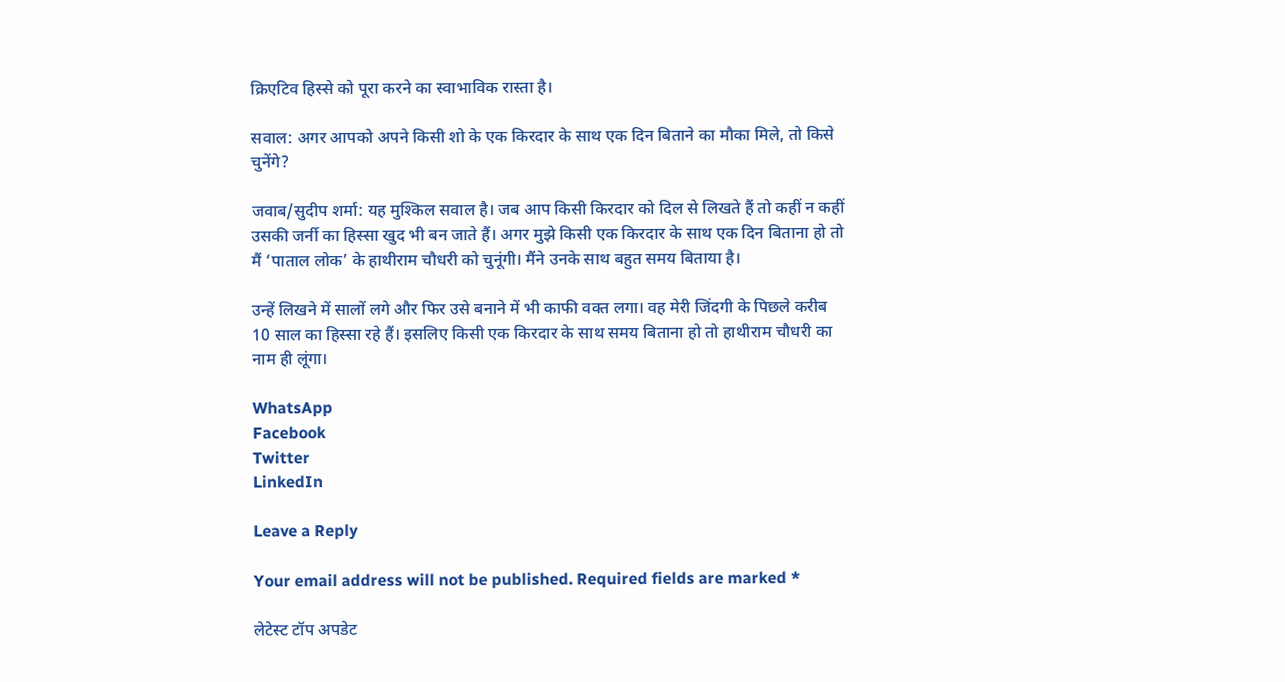क्रिएटिव हिस्से को पूरा करने का स्वाभाविक रास्ता है।

सवाल: अगर आपको अपने किसी शो के एक किरदार के साथ एक दिन बिताने का मौका मिले, तो किसे चुनेंगे?

जवाब/सुदीप शर्मा: यह मुश्किल सवाल है। जब आप किसी किरदार को दिल से लिखते हैं तो कहीं न कहीं उसकी जर्नी का हिस्सा खुद भी बन जाते हैं। अगर मुझे किसी एक किरदार के साथ एक दिन बिताना हो तो मैं ‘पाताल लोक’ के हाथीराम चौधरी को चुनूंगी। मैंने उनके साथ बहुत समय बिताया है।

उन्हें लिखने में सालों लगे और फिर उसे बनाने में भी काफी वक्त लगा। वह मेरी जिंदगी के पिछले करीब 10 साल का हिस्सा रहे हैं। इसलिए किसी एक किरदार के साथ समय बिताना हो तो हाथीराम चौधरी का नाम ही लूंगा।

WhatsApp
Facebook
Twitter
LinkedIn

Leave a Reply

Your email address will not be published. Required fields are marked *

लेटेस्ट टॉप अपडेट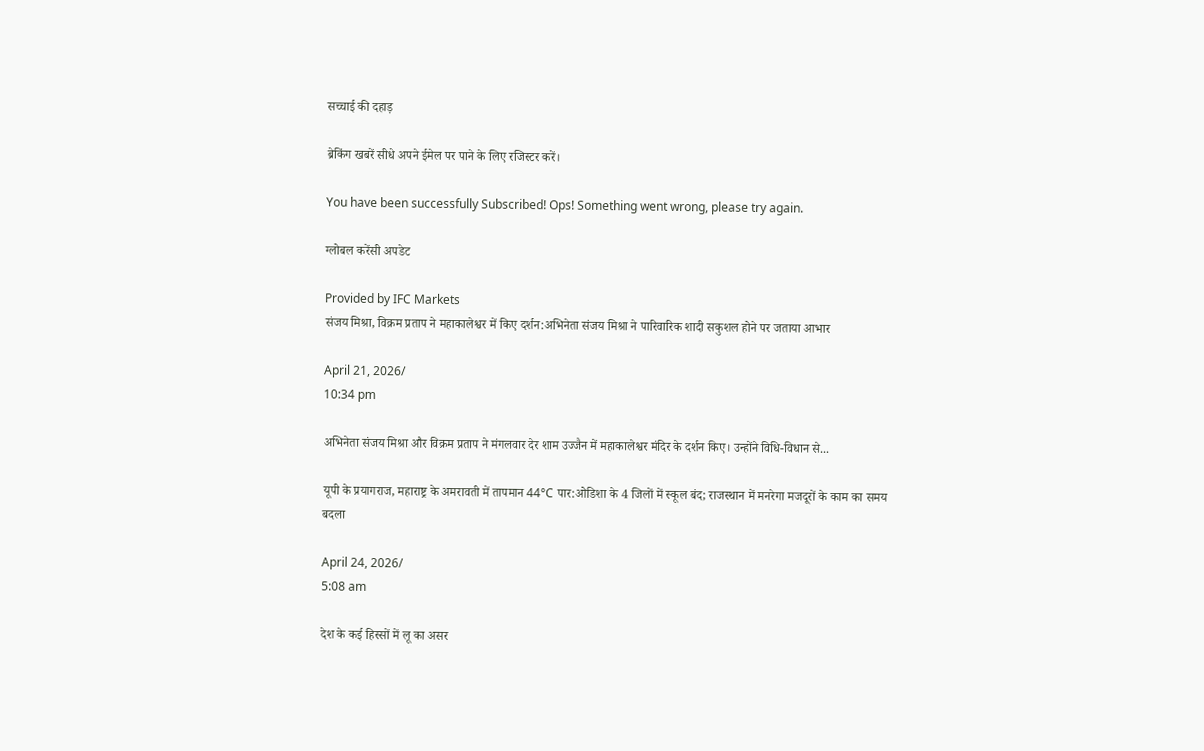सच्चाई की दहाड़

ब्रेकिंग खबरें सीधे अपने ईमेल पर पाने के लिए रजिस्टर करें।

You have been successfully Subscribed! Ops! Something went wrong, please try again.

ग्लोबल करेंसी अपडेट

Provided by IFC Markets
संजय मिश्रा, विक्रम प्रताप ने महाकालेश्वर में किए दर्शन:अभिनेता संजय मिश्रा ने पारिवारिक शादी सकुशल होने पर जताया आभार

April 21, 2026/
10:34 pm

अभिनेता संजय मिश्रा और विक्रम प्रताप ने मंगलवार देर शाम उज्जैन में महाकालेश्वर मंदिर के दर्शन किए। उन्होंने विधि-विधान से...

यूपी के प्रयागराज, महाराष्ट्र के अमरावती में तापमान 44°C पार:ओडिशा के 4 जिलों में स्कूल बंद; राजस्थान में मनरेगा मजदूरों के काम का समय बदला

April 24, 2026/
5:08 am

देश के कई हिस्सों में लू का असर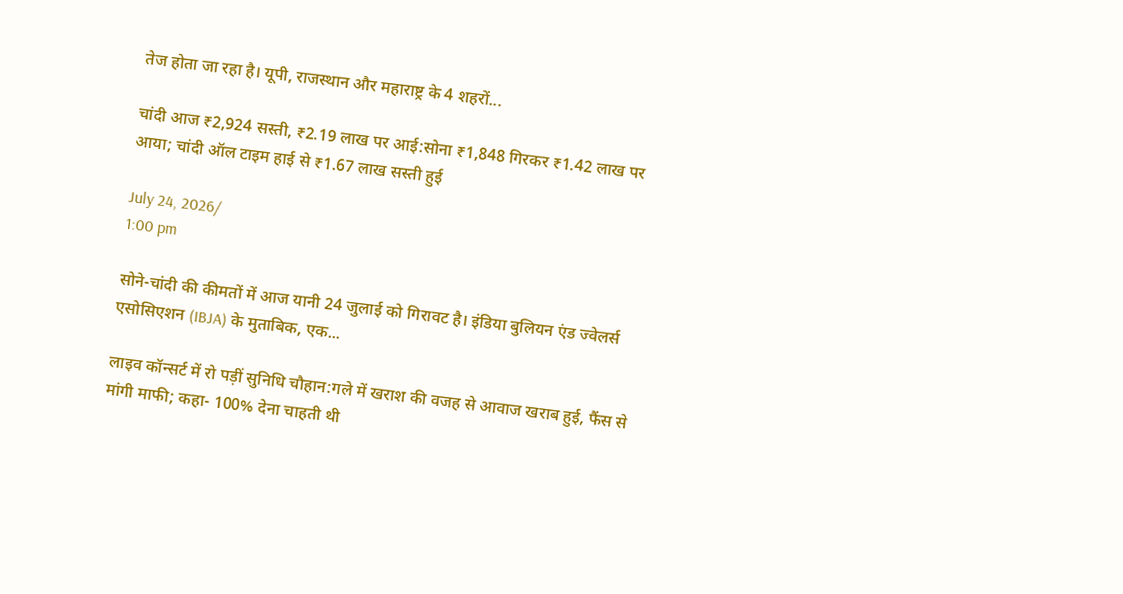तेज होता जा रहा है। यूपी, राजस्थान और महाराष्ट्र के 4 शहरों...

चांदी आज ₹2,924 सस्ती, ₹2.19 लाख पर आई:सोना ₹1,848 गिरकर ₹1.42 लाख पर आया; चांदी ऑल टाइम हाई से ₹1.67 लाख सस्ती हुई

July 24, 2026/
1:00 pm

सोने-चांदी की कीमतों में आज यानी 24 जुलाई को गिरावट है। इंडिया बुलियन एंड ज्वेलर्स एसोसिएशन (IBJA) के मुताबिक, एक...

लाइव कॉन्सर्ट में रो पड़ीं सुनिधि चौहान:गले में खराश की वजह से आवाज खराब हुई, फैंस से मांगी माफी; कहा- 100% देना चाहती थी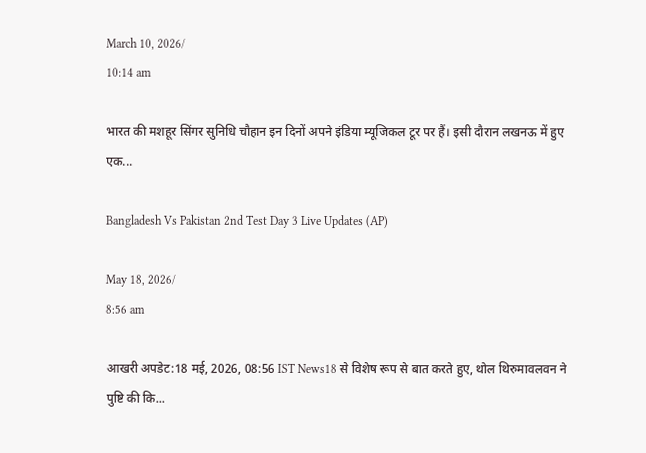March 10, 2026/
10:14 am

भारत की मशहूर सिंगर सुनिधि चौहान इन दिनों अपने इंडिया म्यूजिकल टूर पर हैं। इसी दौरान लखनऊ में हुए एक...

Bangladesh Vs Pakistan 2nd Test Day 3 Live Updates (AP)

May 18, 2026/
8:56 am

आखरी अपडेट:18 मई, 2026, 08:56 IST News18 से विशेष रूप से बात करते हुए, थोल थिरुमावलवन ने पुष्टि की कि...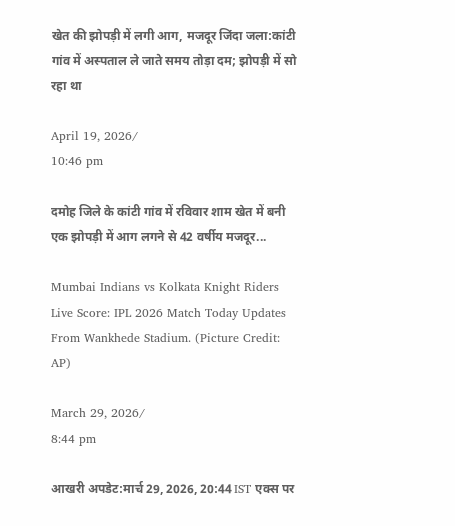खेत की झोपड़ी में लगी आग, मजदूर जिंदा जला:कांटी गांव में अस्पताल ले जाते समय तोड़ा दम; झोपड़ी में सो रहा था

April 19, 2026/
10:46 pm

दमोह जिले के कांटी गांव में रविवार शाम खेत में बनी एक झोपड़ी में आग लगने से 42 वर्षीय मजदूर...

Mumbai Indians vs Kolkata Knight Riders Live Score: IPL 2026 Match Today Updates From Wankhede Stadium. (Picture Credit: AP)

March 29, 2026/
8:44 pm

आखरी अपडेट:मार्च 29, 2026, 20:44 IST एक्स पर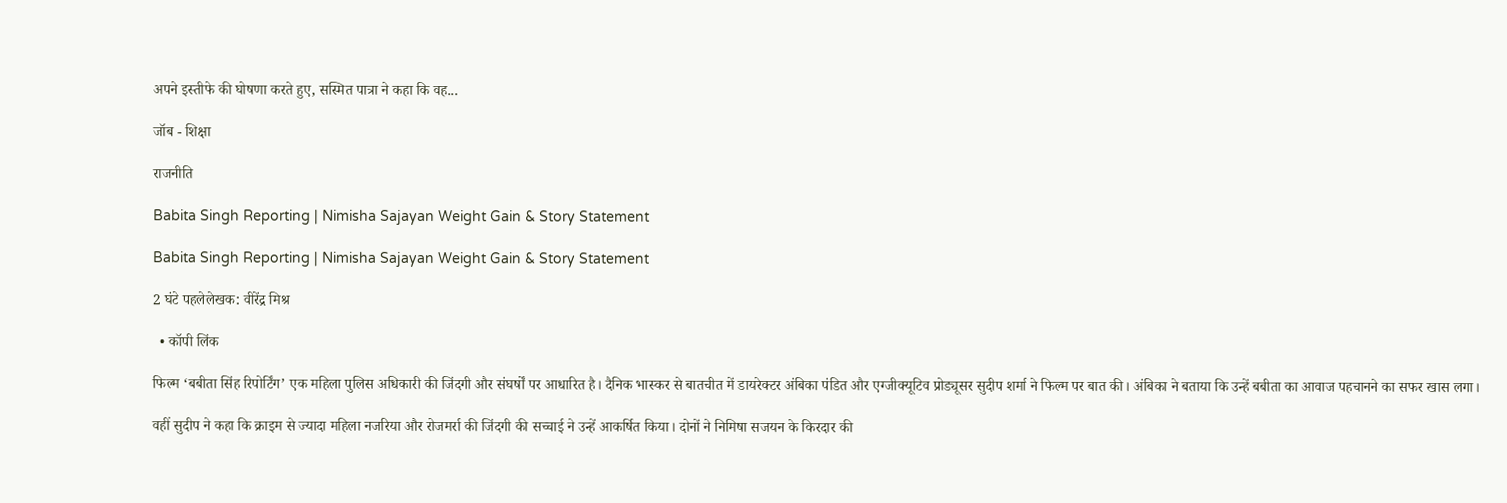अपने इस्तीफे की घोषणा करते हुए, सस्मित पात्रा ने कहा कि वह...

जॉब - शिक्षा

राजनीति

Babita Singh Reporting | Nimisha Sajayan Weight Gain & Story Statement

Babita Singh Reporting | Nimisha Sajayan Weight Gain & Story Statement

2 घंटे पहलेलेखक: वीरेंद्र मिश्र

  • कॉपी लिंक

फिल्म ‘बबीता सिंह रिपोर्टिंग’ एक महिला पुलिस अधिकारी की जिंदगी और संघर्षों पर आधारित है। दैनिक भास्कर से बातचीत में डायरेक्टर अंबिका पंडित और एग्जीक्यूटिव प्रोड्यूसर सुदीप शर्मा ने फिल्म पर बात की। अंबिका ने बताया कि उन्हें बबीता का आवाज पहचानने का सफर खास लगा।

वहीं सुदीप ने कहा कि क्राइम से ज्यादा महिला नजरिया और रोजमर्रा की जिंदगी की सच्चाई ने उन्हें आकर्षित किया। दोनों ने निमिषा सजयन के किरदार की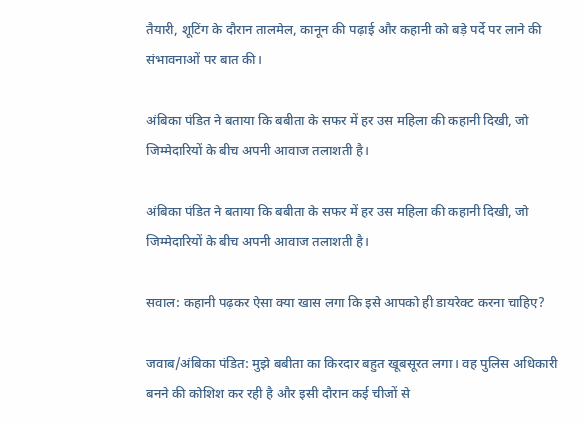तैयारी, शूटिंग के दौरान तालमेल, कानून की पढ़ाई और कहानी को बड़े पर्दे पर लाने की संभावनाओं पर बात की।

अंबिका पंडित ने बताया कि बबीता के सफर में हर उस महिला की कहानी दिखी, जो जिम्मेदारियों के बीच अपनी आवाज तलाशती है।

अंबिका पंडित ने बताया कि बबीता के सफर में हर उस महिला की कहानी दिखी, जो जिम्मेदारियों के बीच अपनी आवाज तलाशती है।

सवाल: कहानी पढ़कर ऐसा क्या खास लगा कि इसे आपको ही डायरेक्ट करना चाहिए?

जवाब/अंबिका पंडित: मुझे बबीता का किरदार बहुत खूबसूरत लगा। वह पुलिस अधिकारी बनने की कोशिश कर रही है और इसी दौरान कई चीजों से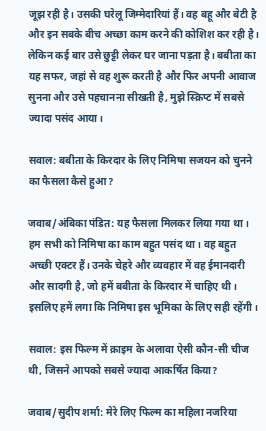जूझ रही है। उसकी घरेलू जिम्मेदारियां हैं। वह बहू और बेटी है और इन सबके बीच अच्छा काम करने की कोशिश कर रही है। लेकिन कई बार उसे छुट्टी लेकर घर जाना पड़ता है। बबीता का यह सफर, जहां से वह शुरू करती है और फिर अपनी आवाज सुनना और उसे पहचानना सीखती है, मुझे स्क्रिप्ट में सबसे ज्यादा पसंद आया।

सवाल: बबीता के किरदार के लिए निमिषा सजयन को चुनने का फैसला कैसे हुआ?

जवाब/अंबिका पंडित: यह फैसला मिलकर लिया गया था। हम सभी को निमिषा का काम बहुत पसंद था। वह बहुत अच्छी एक्टर हैं। उनके चेहरे और व्यवहार में वह ईमानदारी और सादगी है, जो हमें बबीता के किरदार में चाहिए थी। इसलिए हमें लगा कि निमिषा इस भूमिका के लिए सही रहेंगी।

सवाल: इस फिल्म में क्राइम के अलावा ऐसी कौन-सी चीज थी, जिसने आपको सबसे ज्यादा आकर्षित किया?

जवाब/सुदीप शर्मा: मेरे लिए फिल्म का महिला नजरिया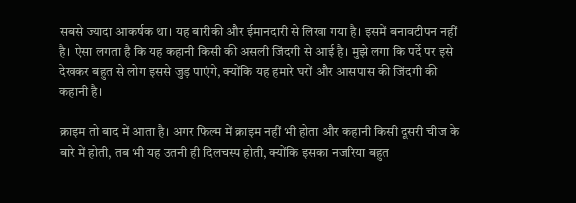सबसे ज्यादा आकर्षक था। यह बारीकी और ईमानदारी से लिखा गया है। इसमें बनावटीपन नहीं है। ऐसा लगता है कि यह कहानी किसी की असली जिंदगी से आई है। मुझे लगा कि पर्दे पर इसे देखकर बहुत से लोग इससे जुड़ पाएंगे, क्योंकि यह हमारे घरों और आसपास की जिंदगी की कहानी है।

क्राइम तो बाद में आता है। अगर फिल्म में क्राइम नहीं भी होता और कहानी किसी दूसरी चीज के बारे में होती, तब भी यह उतनी ही दिलचस्प होती, क्योंकि इसका नजरिया बहुत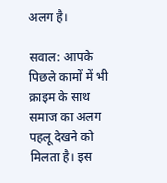अलग है।

सवाल: आपके पिछले कामों में भी क्राइम के साथ समाज का अलग पहलू देखने को मिलता है। इस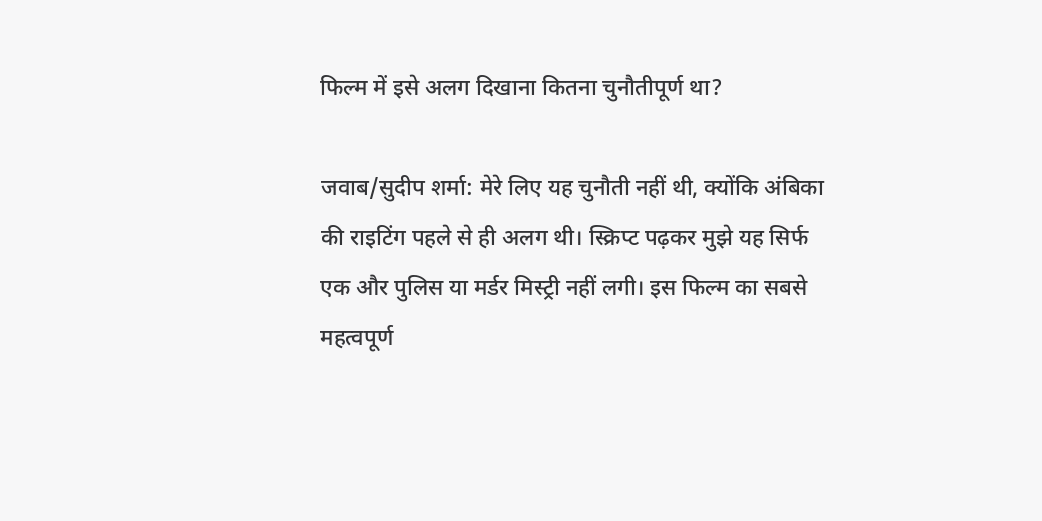फिल्म में इसे अलग दिखाना कितना चुनौतीपूर्ण था?

जवाब/सुदीप शर्मा: मेरे लिए यह चुनौती नहीं थी, क्योंकि अंबिका की राइटिंग पहले से ही अलग थी। स्क्रिप्ट पढ़कर मुझे यह सिर्फ एक और पुलिस या मर्डर मिस्ट्री नहीं लगी। इस फिल्म का सबसे महत्वपूर्ण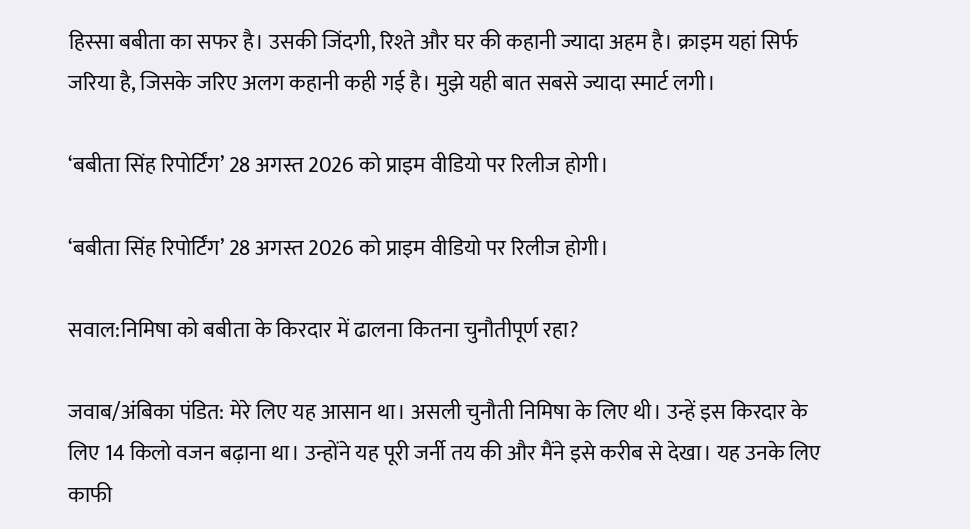हिस्सा बबीता का सफर है। उसकी जिंदगी, रिश्ते और घर की कहानी ज्यादा अहम है। क्राइम यहां सिर्फ जरिया है, जिसके जरिए अलग कहानी कही गई है। मुझे यही बात सबसे ज्यादा स्मार्ट लगी।

‘बबीता सिंह रिपोर्टिंग’ 28 अगस्त 2026 को प्राइम वीडियो पर रिलीज होगी।

‘बबीता सिंह रिपोर्टिंग’ 28 अगस्त 2026 को प्राइम वीडियो पर रिलीज होगी।

सवाल:निमिषा को बबीता के किरदार में ढालना कितना चुनौतीपूर्ण रहा?

जवाब/अंबिका पंडित: मेरे लिए यह आसान था। असली चुनौती निमिषा के लिए थी। उन्हें इस किरदार के लिए 14 किलो वजन बढ़ाना था। उन्होंने यह पूरी जर्नी तय की और मैंने इसे करीब से देखा। यह उनके लिए काफी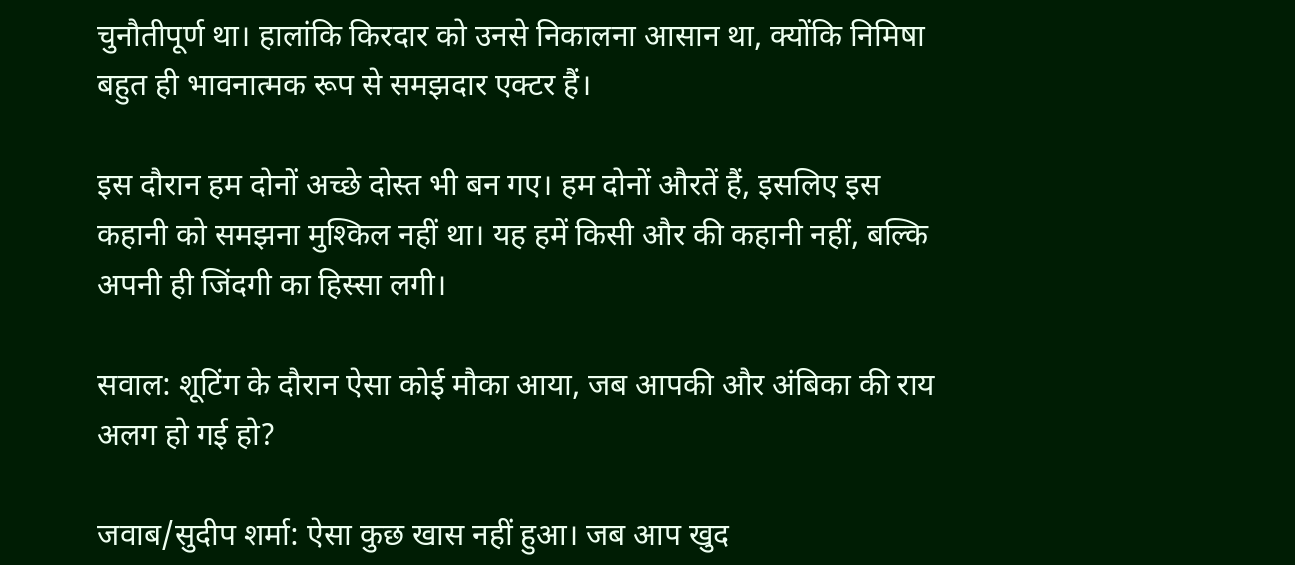चुनौतीपूर्ण था। हालांकि किरदार को उनसे निकालना आसान था, क्योंकि निमिषा बहुत ही भावनात्मक रूप से समझदार एक्टर हैं।

इस दौरान हम दोनों अच्छे दोस्त भी बन गए। हम दोनों औरतें हैं, इसलिए इस कहानी को समझना मुश्किल नहीं था। यह हमें किसी और की कहानी नहीं, बल्कि अपनी ही जिंदगी का हिस्सा लगी।

सवाल: शूटिंग के दौरान ऐसा कोई मौका आया, जब आपकी और अंबिका की राय अलग हो गई हो?

जवाब/सुदीप शर्मा: ऐसा कुछ खास नहीं हुआ। जब आप खुद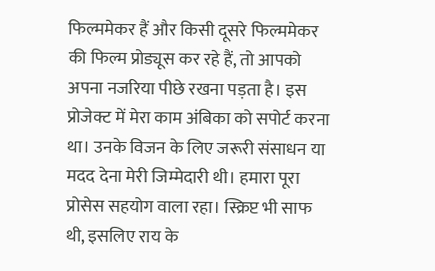फिल्ममेकर हैं और किसी दूसरे फिल्ममेकर की फिल्म प्रोड्यूस कर रहे हैं, तो आपको अपना नजरिया पीछे रखना पड़ता है। इस प्रोजेक्ट में मेरा काम अंबिका को सपोर्ट करना था। उनके विजन के लिए जरूरी संसाधन या मदद देना मेरी जिम्मेदारी थी। हमारा पूरा प्रोसेस सहयोग वाला रहा। स्क्रिप्ट भी साफ थी, इसलिए राय के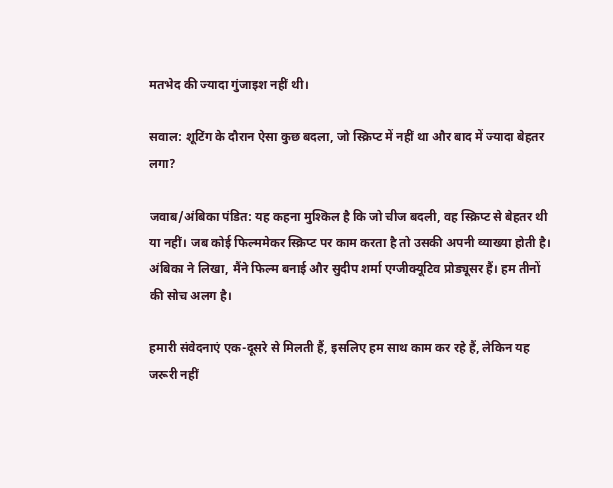मतभेद की ज्यादा गुंजाइश नहीं थी।

सवाल: शूटिंग के दौरान ऐसा कुछ बदला, जो स्क्रिप्ट में नहीं था और बाद में ज्यादा बेहतर लगा?

जवाब/अंबिका पंडित: यह कहना मुश्किल है कि जो चीज बदली, वह स्क्रिप्ट से बेहतर थी या नहीं। जब कोई फिल्ममेकर स्क्रिप्ट पर काम करता है तो उसकी अपनी व्याख्या होती है। अंबिका ने लिखा, मैंने फिल्म बनाई और सुदीप शर्मा एग्जीक्यूटिव प्रोड्यूसर हैं। हम तीनों की सोच अलग है।

हमारी संवेदनाएं एक-दूसरे से मिलती हैं, इसलिए हम साथ काम कर रहे हैं, लेकिन यह जरूरी नहीं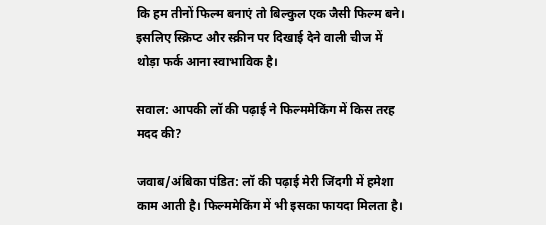कि हम तीनों फिल्म बनाएं तो बिल्कुल एक जैसी फिल्म बने। इसलिए स्क्रिप्ट और स्क्रीन पर दिखाई देने वाली चीज में थोड़ा फर्क आना स्वाभाविक है।

सवाल: आपकी लॉ की पढ़ाई ने फिल्ममेकिंग में किस तरह मदद की?

जवाब/अंबिका पंडित: लॉ की पढ़ाई मेरी जिंदगी में हमेशा काम आती है। फिल्ममेकिंग में भी इसका फायदा मिलता है।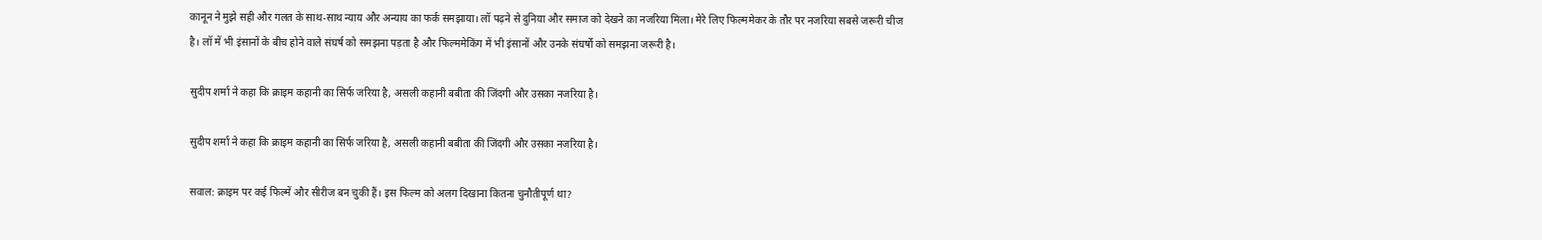कानून ने मुझे सही और गलत के साथ-साथ न्याय और अन्याय का फर्क समझाया। लॉ पढ़ने से दुनिया और समाज को देखने का नजरिया मिला। मेरे लिए फिल्ममेकर के तौर पर नजरिया सबसे जरूरी चीज है। लॉ में भी इंसानों के बीच होने वाले संघर्ष को समझना पड़ता है और फिल्ममेकिंग में भी इंसानों और उनके संघर्षों को समझना जरूरी है।

सुदीप शर्मा ने कहा कि क्राइम कहानी का सिर्फ जरिया है, असली कहानी बबीता की जिंदगी और उसका नजरिया है।

सुदीप शर्मा ने कहा कि क्राइम कहानी का सिर्फ जरिया है, असली कहानी बबीता की जिंदगी और उसका नजरिया है।

सवाल: क्राइम पर कई फिल्में और सीरीज बन चुकी हैं। इस फिल्म को अलग दिखाना कितना चुनौतीपूर्ण था?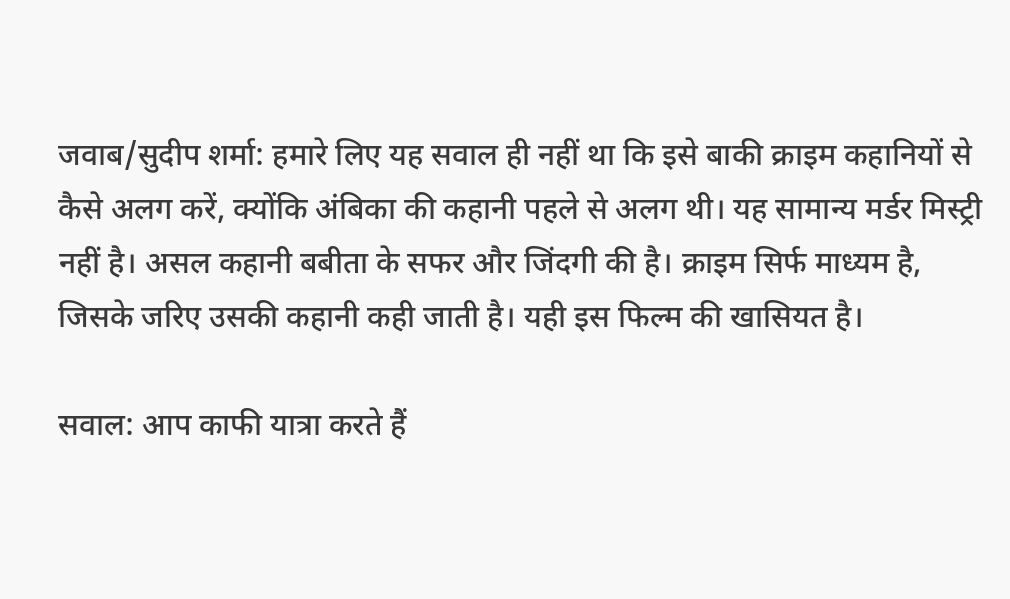जवाब/सुदीप शर्मा: हमारे लिए यह सवाल ही नहीं था कि इसे बाकी क्राइम कहानियों से कैसे अलग करें, क्योंकि अंबिका की कहानी पहले से अलग थी। यह सामान्य मर्डर मिस्ट्री नहीं है। असल कहानी बबीता के सफर और जिंदगी की है। क्राइम सिर्फ माध्यम है, जिसके जरिए उसकी कहानी कही जाती है। यही इस फिल्म की खासियत है।

सवाल: आप काफी यात्रा करते हैं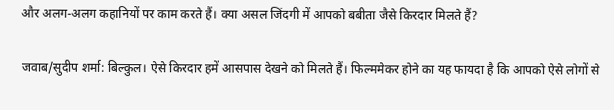और अलग-अलग कहानियों पर काम करते हैं। क्या असल जिंदगी में आपको बबीता जैसे किरदार मिलते हैं?

जवाब/सुदीप शर्मा: बिल्कुल। ऐसे किरदार हमें आसपास देखने को मिलते हैं। फिल्ममेकर होने का यह फायदा है कि आपको ऐसे लोगों से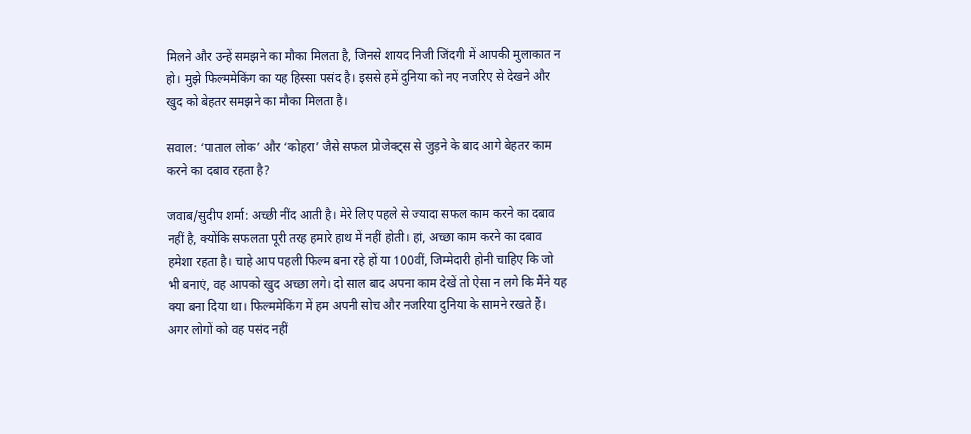मिलने और उन्हें समझने का मौका मिलता है, जिनसे शायद निजी जिंदगी में आपकी मुलाकात न हो। मुझे फिल्ममेकिंग का यह हिस्सा पसंद है। इससे हमें दुनिया को नए नजरिए से देखने और खुद को बेहतर समझने का मौका मिलता है।

सवाल: ‘पाताल लोक’ और ‘कोहरा’ जैसे सफल प्रोजेक्ट्स से जुड़ने के बाद आगे बेहतर काम करने का दबाव रहता है?

जवाब/सुदीप शर्मा: अच्छी नींद आती है। मेरे लिए पहले से ज्यादा सफल काम करने का दबाव नहीं है, क्योंकि सफलता पूरी तरह हमारे हाथ में नहीं होती। हां, अच्छा काम करने का दबाव हमेशा रहता है। चाहे आप पहली फिल्म बना रहे हों या 100वीं, जिम्मेदारी होनी चाहिए कि जो भी बनाएं, वह आपको खुद अच्छा लगे। दो साल बाद अपना काम देखें तो ऐसा न लगे कि मैंने यह क्या बना दिया था। फिल्ममेकिंग में हम अपनी सोच और नजरिया दुनिया के सामने रखते हैं। अगर लोगों को वह पसंद नहीं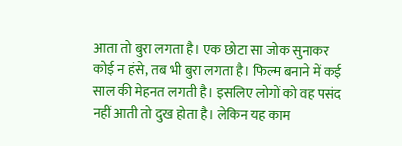आता तो बुरा लगता है। एक छोटा सा जोक सुनाकर कोई न हंसे, तब भी बुरा लगता है। फिल्म बनाने में कई साल की मेहनत लगती है। इसलिए लोगों को वह पसंद नहीं आती तो दुख होता है। लेकिन यह काम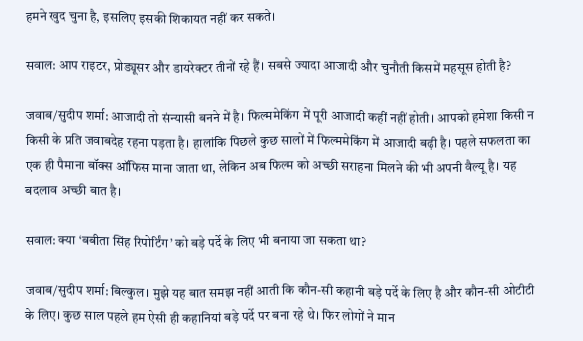हमने खुद चुना है, इसलिए इसकी शिकायत नहीं कर सकते।

सवाल: आप राइटर, प्रोड्यूसर और डायरेक्टर तीनों रहे हैं। सबसे ज्यादा आजादी और चुनौती किसमें महसूस होती है?

जवाब/सुदीप शर्मा: आजादी तो संन्यासी बनने में है। फिल्ममेकिंग में पूरी आजादी कहीं नहीं होती। आपको हमेशा किसी न किसी के प्रति जवाबदेह रहना पड़ता है। हालांकि पिछले कुछ सालों में फिल्ममेकिंग में आजादी बढ़ी है। पहले सफलता का एक ही पैमाना बॉक्स ऑफिस माना जाता था, लेकिन अब फिल्म को अच्छी सराहना मिलने की भी अपनी वैल्यू है। यह बदलाव अच्छी बात है।

सवाल: क्या ‘बबीता सिंह रिपोर्टिंग’ को बड़े पर्दे के लिए भी बनाया जा सकता था?

जवाब/सुदीप शर्मा: बिल्कुल। मुझे यह बात समझ नहीं आती कि कौन-सी कहानी बड़े पर्दे के लिए है और कौन-सी ओटीटी के लिए। कुछ साल पहले हम ऐसी ही कहानियां बड़े पर्दे पर बना रहे थे। फिर लोगों ने मान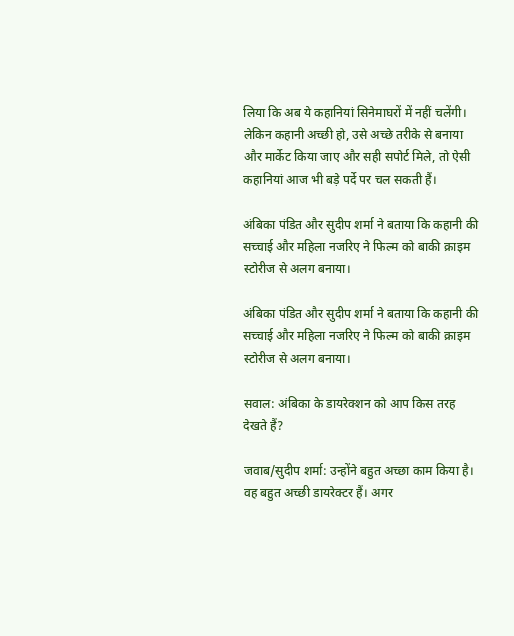लिया कि अब ये कहानियां सिनेमाघरों में नहीं चलेंगी। लेकिन कहानी अच्छी हो, उसे अच्छे तरीके से बनाया और मार्केट किया जाए और सही सपोर्ट मिले, तो ऐसी कहानियां आज भी बड़े पर्दे पर चल सकती हैं।

अंबिका पंडित और सुदीप शर्मा ने बताया कि कहानी की सच्चाई और महिला नजरिए ने फिल्म को बाकी क्राइम स्टोरीज से अलग बनाया।

अंबिका पंडित और सुदीप शर्मा ने बताया कि कहानी की सच्चाई और महिला नजरिए ने फिल्म को बाकी क्राइम स्टोरीज से अलग बनाया।

सवाल: अंबिका के डायरेक्शन को आप किस तरह देखते हैं?

जवाब/सुदीप शर्मा: उन्होंने बहुत अच्छा काम किया है। वह बहुत अच्छी डायरेक्टर हैं। अगर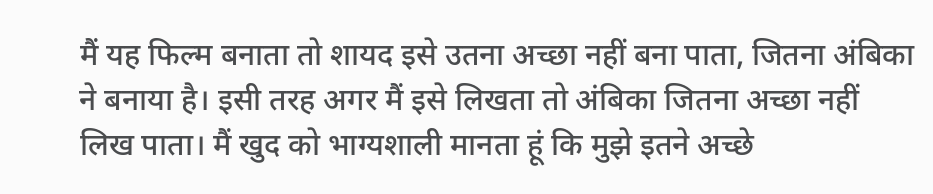मैं यह फिल्म बनाता तो शायद इसे उतना अच्छा नहीं बना पाता, जितना अंबिका ने बनाया है। इसी तरह अगर मैं इसे लिखता तो अंबिका जितना अच्छा नहीं लिख पाता। मैं खुद को भाग्यशाली मानता हूं कि मुझे इतने अच्छे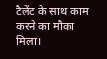टैलेंट के साथ काम करने का मौका मिला।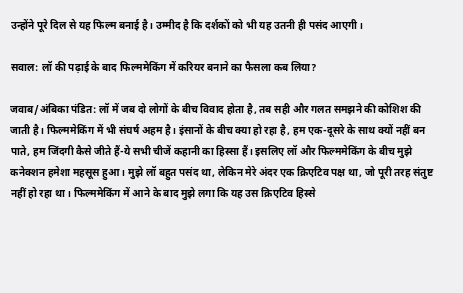उन्होंने पूरे दिल से यह फिल्म बनाई है। उम्मीद है कि दर्शकों को भी यह उतनी ही पसंद आएगी।

सवाल: लॉ की पढ़ाई के बाद फिल्ममेकिंग में करियर बनाने का फैसला कब लिया?

जवाब/अंबिका पंडित: लॉ में जब दो लोगों के बीच विवाद होता है, तब सही और गलत समझने की कोशिश की जाती है। फिल्ममेकिंग में भी संघर्ष अहम है। इंसानों के बीच क्या हो रहा है, हम एक-दूसरे के साथ क्यों नहीं बन पाते, हम जिंदगी कैसे जीते हैं-ये सभी चीजें कहानी का हिस्सा हैं। इसलिए लॉ और फिल्ममेकिंग के बीच मुझे कनेक्शन हमेशा महसूस हुआ। मुझे लॉ बहुत पसंद था, लेकिन मेरे अंदर एक क्रिएटिव पक्ष था, जो पूरी तरह संतुष्ट नहीं हो रहा था। फिल्ममेकिंग में आने के बाद मुझे लगा कि यह उस क्रिएटिव हिस्से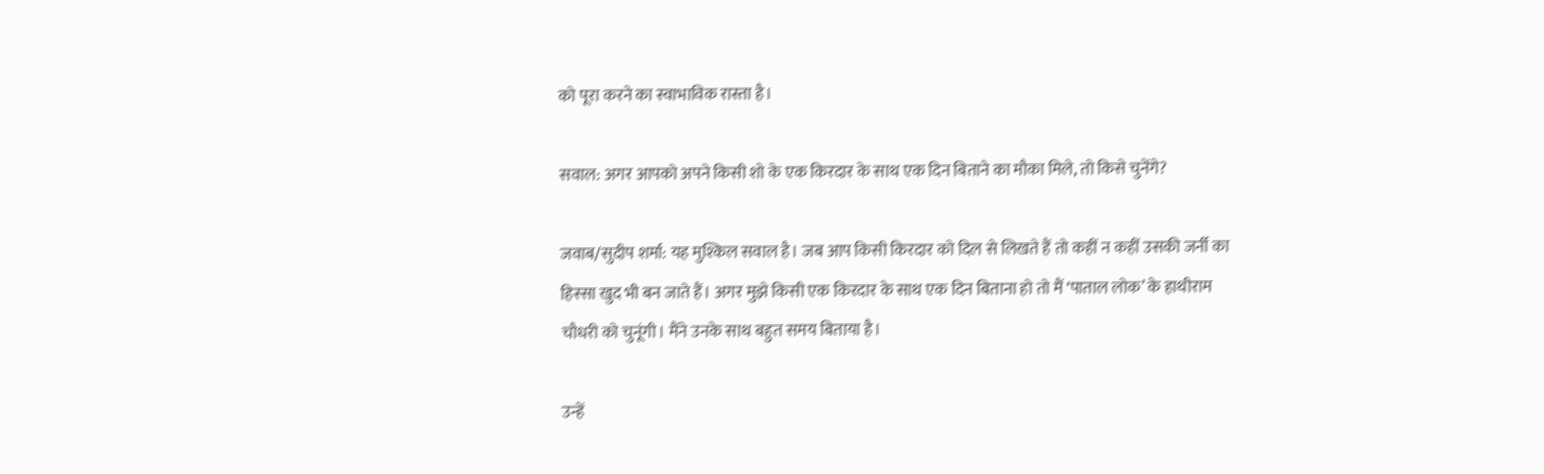को पूरा करने का स्वाभाविक रास्ता है।

सवाल: अगर आपको अपने किसी शो के एक किरदार के साथ एक दिन बिताने का मौका मिले, तो किसे चुनेंगे?

जवाब/सुदीप शर्मा: यह मुश्किल सवाल है। जब आप किसी किरदार को दिल से लिखते हैं तो कहीं न कहीं उसकी जर्नी का हिस्सा खुद भी बन जाते हैं। अगर मुझे किसी एक किरदार के साथ एक दिन बिताना हो तो मैं ‘पाताल लोक’ के हाथीराम चौधरी को चुनूंगी। मैंने उनके साथ बहुत समय बिताया है।

उन्हें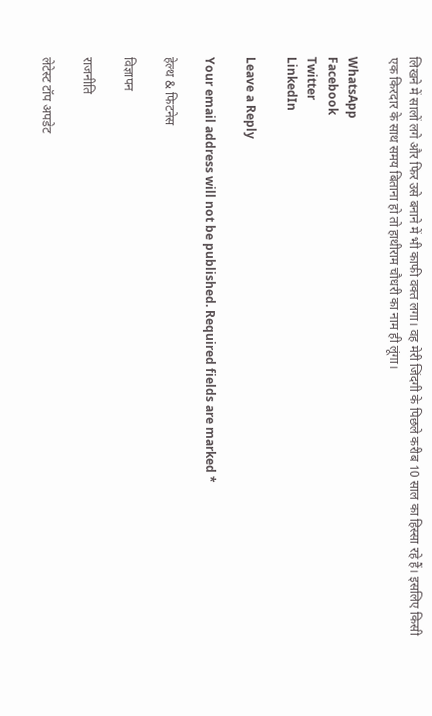लिखने में सालों लगे और फिर उसे बनाने में भी काफी वक्त लगा। वह मेरी जिंदगी के पिछले करीब 10 साल का हिस्सा रहे हैं। इसलिए किसी एक किरदार के साथ समय बिताना हो तो हाथीराम चौधरी का नाम ही लूंगा।

WhatsApp
Facebook
Twitter
LinkedIn

Leave a Reply

Your email address will not be published. Required fields are marked *

हेल्थ & फिटनेस

विज्ञापन

राजनीति

लेटेस्ट टॉप अपडेट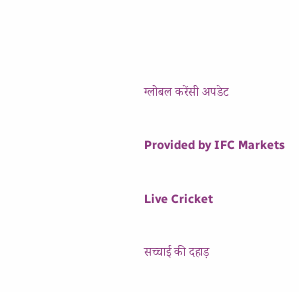ग्लोबल करेंसी अपडेट

Provided by IFC Markets

Live Cricket

सच्चाई की दहाड़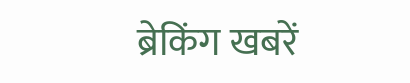ब्रेकिंग खबरें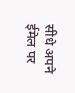सीधे अपने ईमेल पर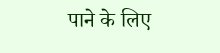पाने के लिए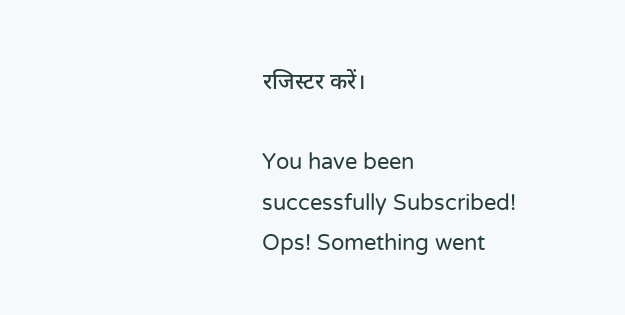रजिस्टर करें।

You have been successfully Subscribed! Ops! Something went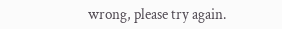wrong, please try again.